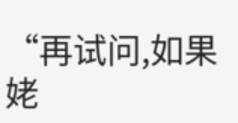“再试问,如果姥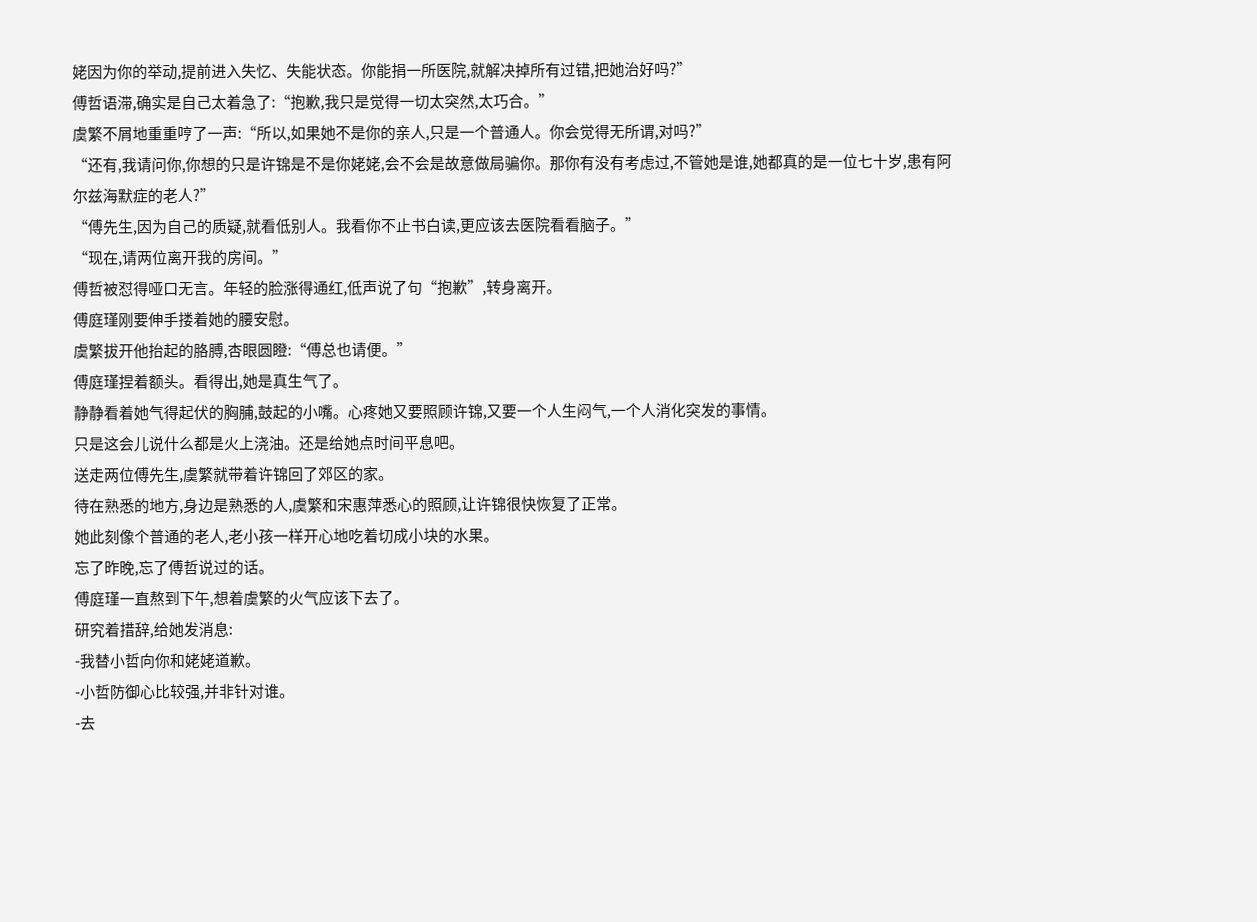姥因为你的举动,提前进入失忆、失能状态。你能捐一所医院,就解决掉所有过错,把她治好吗?”
傅哲语滞,确实是自己太着急了:“抱歉,我只是觉得一切太突然,太巧合。”
虞繁不屑地重重哼了一声:“所以,如果她不是你的亲人,只是一个普通人。你会觉得无所谓,对吗?”
“还有,我请问你,你想的只是许锦是不是你姥姥,会不会是故意做局骗你。那你有没有考虑过,不管她是谁,她都真的是一位七十岁,患有阿尔兹海默症的老人?”
“傅先生,因为自己的质疑,就看低别人。我看你不止书白读,更应该去医院看看脑子。”
“现在,请两位离开我的房间。”
傅哲被怼得哑口无言。年轻的脸涨得通红,低声说了句“抱歉”,转身离开。
傅庭瑾刚要伸手搂着她的腰安慰。
虞繁拔开他抬起的胳膊,杏眼圆瞪:“傅总也请便。”
傅庭瑾捏着额头。看得出,她是真生气了。
静静看着她气得起伏的胸脯,鼓起的小嘴。心疼她又要照顾许锦,又要一个人生闷气,一个人消化突发的事情。
只是这会儿说什么都是火上浇油。还是给她点时间平息吧。
送走两位傅先生,虞繁就带着许锦回了郊区的家。
待在熟悉的地方,身边是熟悉的人,虞繁和宋惠萍悉心的照顾,让许锦很快恢复了正常。
她此刻像个普通的老人,老小孩一样开心地吃着切成小块的水果。
忘了昨晚,忘了傅哲说过的话。
傅庭瑾一直熬到下午,想着虞繁的火气应该下去了。
研究着措辞,给她发消息:
-我替小哲向你和姥姥道歉。
-小哲防御心比较强,并非针对谁。
-去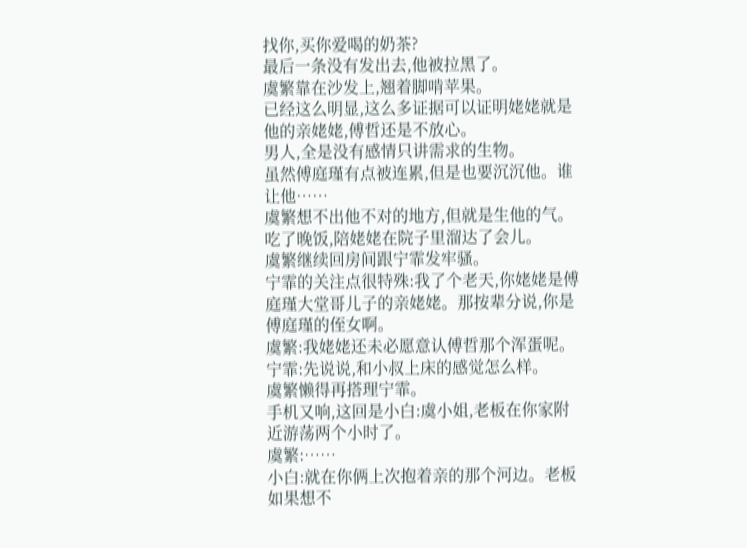找你,买你爱喝的奶茶?
最后一条没有发出去,他被拉黑了。
虞繁靠在沙发上,翘着脚啃苹果。
已经这么明显,这么多证据可以证明姥姥就是他的亲姥姥,傅哲还是不放心。
男人,全是没有感情只讲需求的生物。
虽然傅庭瑾有点被连累,但是也要沉沉他。谁让他……
虞繁想不出他不对的地方,但就是生他的气。
吃了晚饭,陪姥姥在院子里溜达了会儿。
虞繁继续回房间跟宁霏发牢骚。
宁霏的关注点很特殊:我了个老天,你姥姥是傅庭瑾大堂哥儿子的亲姥姥。那按辈分说,你是傅庭瑾的侄女啊。
虞繁:我姥姥还未必愿意认傅哲那个浑蛋呢。
宁霏:先说说,和小叔上床的感觉怎么样。
虞繁懒得再搭理宁霏。
手机又响,这回是小白:虞小姐,老板在你家附近游荡两个小时了。
虞繁:……
小白:就在你俩上次抱着亲的那个河边。老板如果想不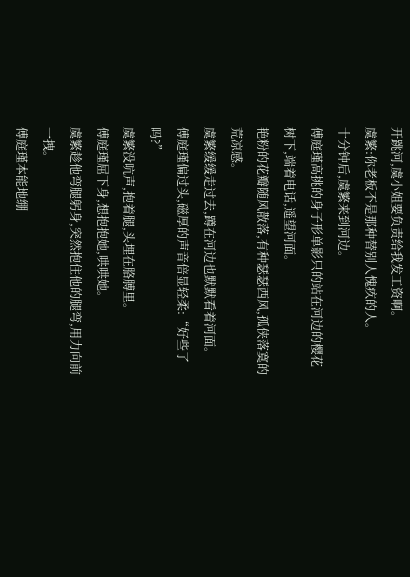开跳河,虞小姐要负责给我发工资啊。
虞繁:你老板不是那种替别人愧疚的人。
十分钟后,虞繁来到河边。
傅庭瑾高挑的身子形单影只的站在河边的樱花树下,端着电话,遥望河面。
艳粉的花瓣随风散落,有种瑟瑟西风,孤侠落寞的荒凉感。
虞繁缓缓走过去,蹲在河边也默默看着河面。
傅庭瑾偏过头,磁厚的声音倍显轻柔:“好些了吗?”
虞繁没吭声,抱着腿,头埋在胳膊里。
傅庭瑾屈下身,想抱抱她,哄哄她。
虞繁趁他弯腿躬身,突然抱住他的腿弯,用力向前一拽。
傅庭瑾本能地绷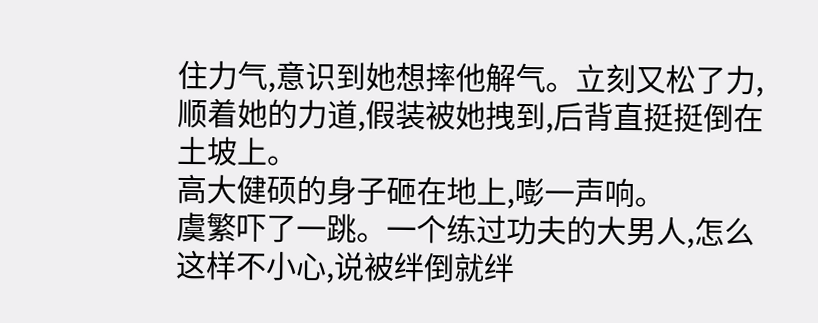住力气,意识到她想摔他解气。立刻又松了力,顺着她的力道,假装被她拽到,后背直挺挺倒在土坡上。
高大健硕的身子砸在地上,嘭一声响。
虞繁吓了一跳。一个练过功夫的大男人,怎么这样不小心,说被绊倒就绊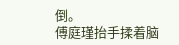倒。
傅庭瑾抬手揉着脑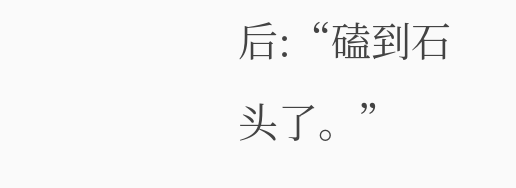后:“磕到石头了。”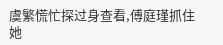虞繁慌忙探过身查看,傅庭瑾抓住她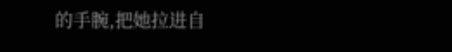的手腕,把她拉进自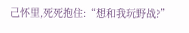己怀里,死死抱住:“想和我玩野战?”